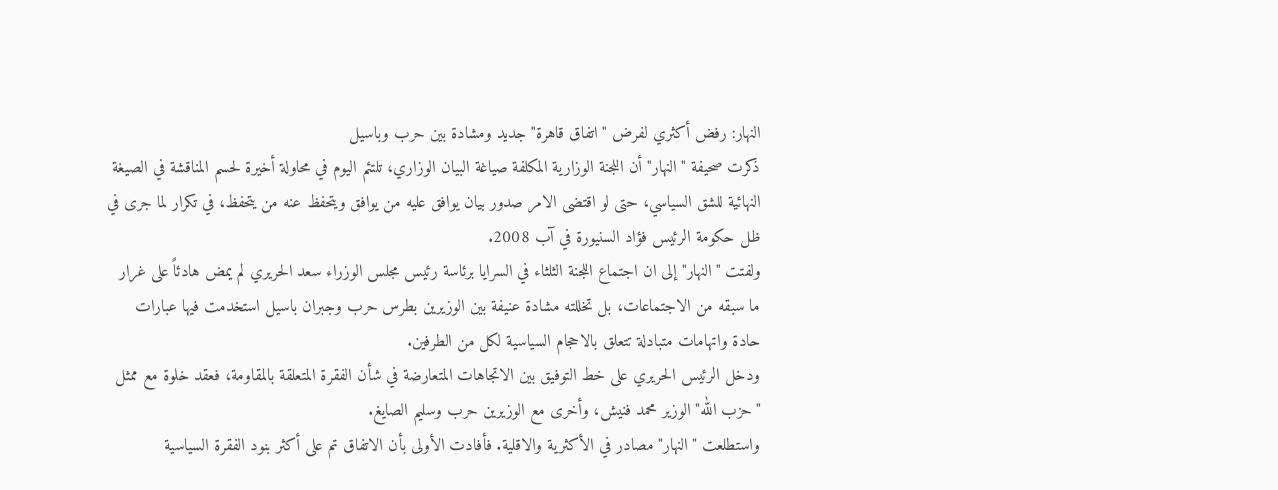النهار: رفض أكثري لفرض "اتفاق قاهرة" جديد ومشادة بين حرب وباسيل
ذكرت صحيفة "النهار" أن اللجنة الوزارية المكلفة صياغة البيان الوزاري، تلتئم اليوم في محاولة أخيرة لحسم المناقشة في الصيغة النهائية للشق السياسي، حتى لو اقتضى الامر صدور بيان يوافق عليه من يوافق ويتحفظ عنه من يتحفظ، في تكرار لما جرى في ظل حكومة الرئيس فؤاد السنيورة في آب 2008.
ولفتت "النهار" إلى ان اجتماع اللجنة الثلثاء في السرايا برئاسة رئيس مجلس الوزراء سعد الحريري لم يمض هادئاً على غرار ما سبقه من الاجتماعات، بل تخللته مشادة عنيفة بين الوزيرين بطرس حرب وجبران باسيل استخدمت فيها عبارات حادة واتهامات متبادلة تتعلق بالاحجام السياسية لكل من الطرفين.
ودخل الرئيس الحريري على خط التوفيق بين الاتجاهات المتعارضة في شأن الفقرة المتعلقة بالمقاومة، فعقد خلوة مع ممثل "حزب الله" الوزير محمد فنيش، وأخرى مع الوزيرين حرب وسليم الصايغ.
واستطلعت "النهار" مصادر في الأكثرية والاقلية. فأفادت الأولى بأن الاتفاق تم على أكثر بنود الفقرة السياسية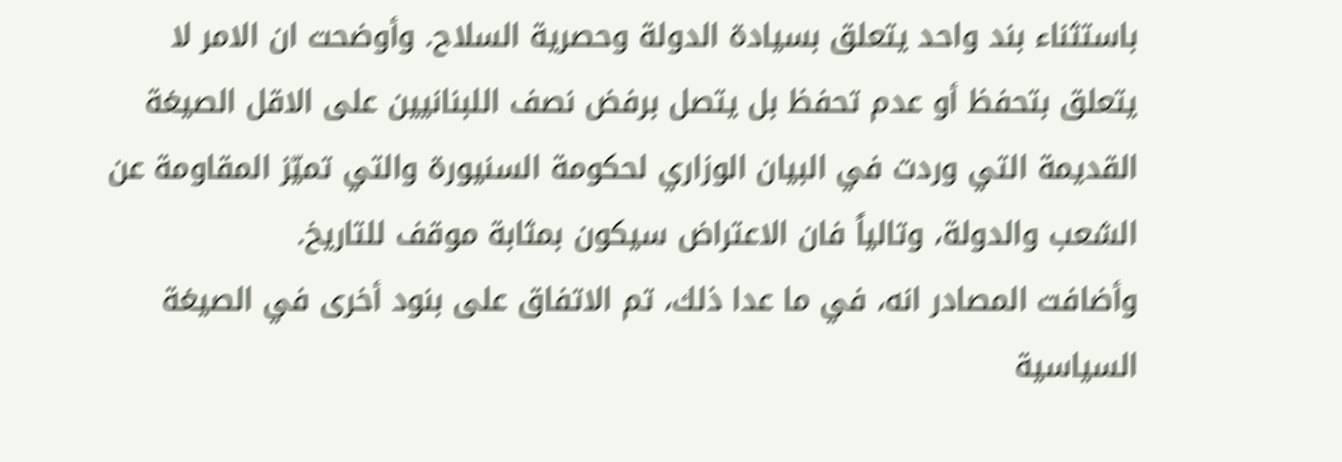باستثناء بند واحد يتعلق بسيادة الدولة وحصرية السلاح. وأوضحت ان الامر لا يتعلق بتحفظ أو عدم تحفظ بل يتصل برفض نصف اللبنانيين على الاقل الصيغة القديمة التي وردت في البيان الوزاري لحكومة السنيورة والتي تميّز المقاومة عن الشعب والدولة، وتالياً فان الاعتراض سيكون بمثابة موقف للتاريخ.
وأضافت المصادر انه، في ما عدا ذلك، تم الاتفاق على بنود أخرى في الصيغة السياسية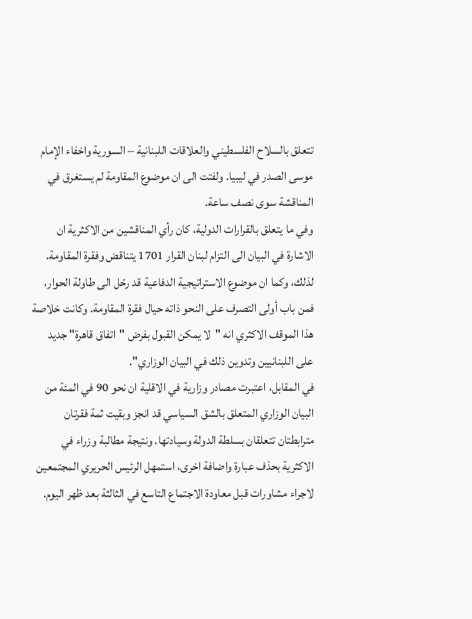تتعلق بالسلاح الفلسطيني والعلاقات اللبنانية – السورية واخفاء الإمام موسى الصدر في ليبيا. ولفتت الى ان موضوع المقاومة لم يستغرق في المناقشة سوى نصف ساعة.
وفي ما يتعلق بالقرارات الدولية، كان رأي المناقشين من الاكثرية ان الاشارة في البيان الى التزام لبنان القرار 1701 يتناقض وفقرة المقاومة. لذلك، وكما ان موضوع الاستراتيجية الدفاعية قد رحّل الى طاولة الحوار، فمن باب أولى التصرف على النحو ذاته حيال فقرة المقاومة. وكانت خلاصة هذا الموقف الاكثري انه "لا يمكن القبول بفرض "اتفاق قاهرة" جديد على اللبنانيين وتدوين ذلك في البيان الوزاري".
في المقابل، اعتبرت مصادر وزارية في الاقلية ان نحو 90 في المئة من البيان الوزاري المتعلق بالشق السياسي قد انجز وبقيت ثمة فقرتان مترابطتان تتعلقان بسلطة الدولة وسيادتها. ونتيجة مطالبة وزراء في الاكثرية بحذف عبارة واضافة اخرى، استمهل الرئيس الحريري المجتمعين لاجراء مشاورات قبل معاودة الاجتماع التاسع في الثالثة بعد ظهر اليوم.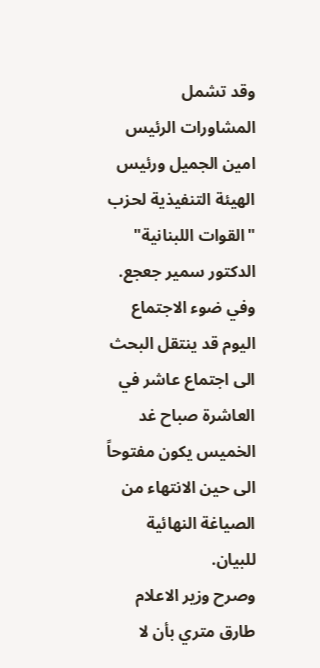وقد تشمل المشاورات الرئيس امين الجميل ورئيس الهيئة التنفيذية لحزب "القوات اللبنانية" الدكتور سمير جعجع. وفي ضوء الاجتماع اليوم قد ينتقل البحث الى اجتماع عاشر في العاشرة صباح غد الخميس يكون مفتوحاً الى حين الانتهاء من الصياغة النهائية للبيان.
وصرح وزير الاعلام طارق متري بأن لا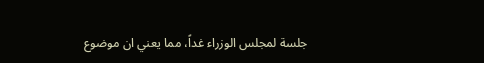جلسة لمجلس الوزراء غداً، مما يعني ان موضوع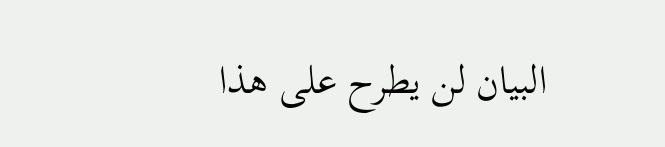البيان لن يطرح على هذا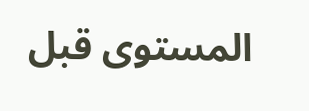المستوى قبل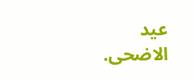عيد الاضحى.